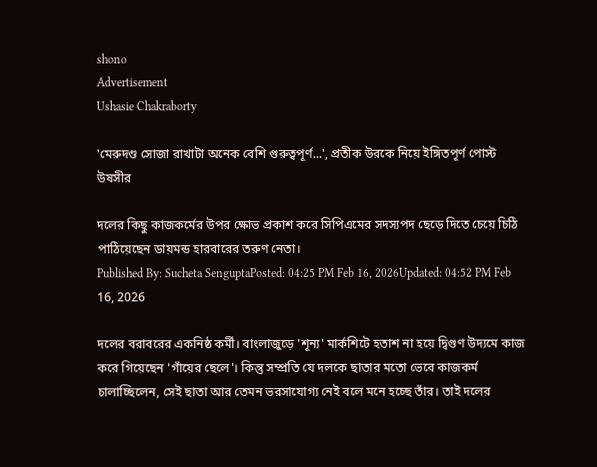shono
Advertisement
Ushasie Chakraborty

'মেরুদণ্ড সোজা রাখাটা অনেক বেশি গুরুত্বপূর্ণ...', প্রতীক উরকে নিয়ে ইঙ্গিতপূর্ণ পোস্ট উষসীর

দলের কিছু কাজকর্মের উপর ক্ষোভ প্রকাশ করে সিপিএমের সদস্যপদ ছেড়ে দিতে চেয়ে চিঠি পাঠিয়েছেন ডায়মন্ড হারবারের তরুণ নেতা।
Published By: Sucheta SenguptaPosted: 04:25 PM Feb 16, 2026Updated: 04:52 PM Feb 16, 2026

দলের বরাবরের একনিষ্ঠ কর্মী। বাংলাজুড়ে 'শূন্য' মার্কশিটে হতাশ না হয়ে দ্বিগুণ উদ্যমে কাজ করে গিয়েছেন 'গাঁয়ের ছেলে'। কিন্তু সম্প্রতি যে দলকে ছাতার মতো ভেবে কাজকর্ম চালাচ্ছিলেন, সেই ছাতা আর তেমন ভরসাযোগ্য নেই বলে মনে হচ্ছে তাঁর। তাই দলের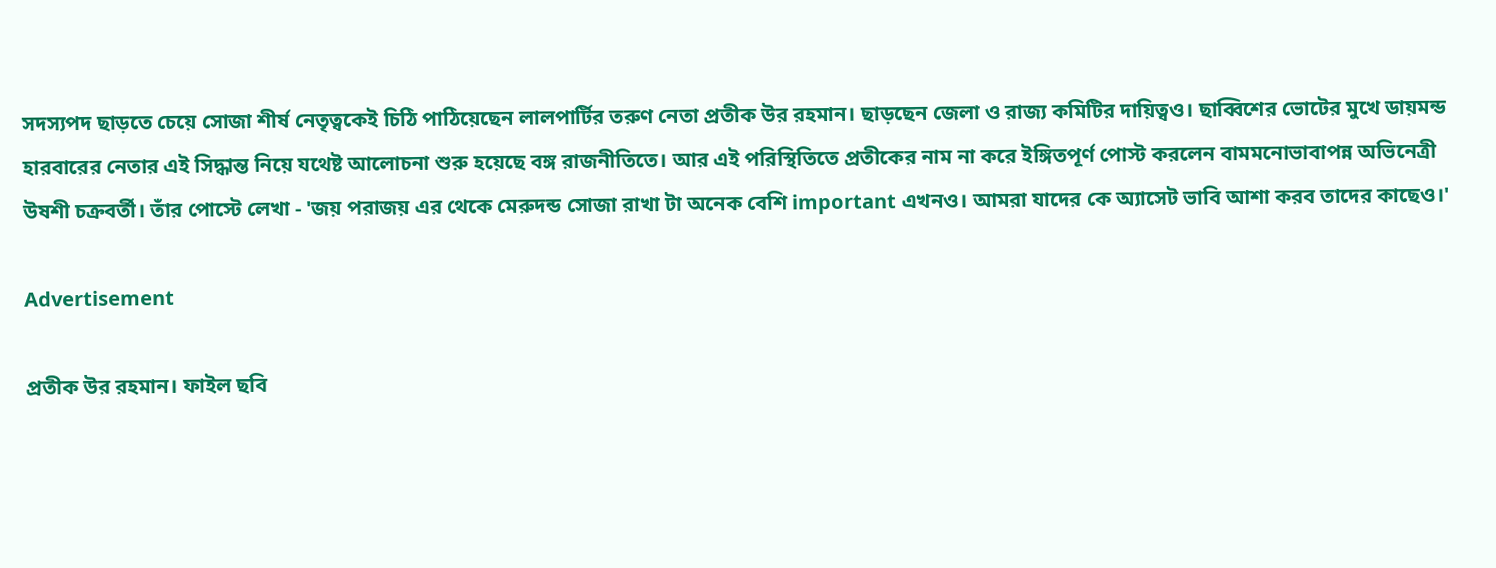সদস্যপদ ছাড়তে চেয়ে সোজা শীর্ষ নেতৃত্বকেই চিঠি পাঠিয়েছেন লালপার্টির তরুণ নেতা প্রতীক উর রহমান। ছাড়ছেন জেলা ও রাজ্য কমিটির দায়িত্বও। ছাব্বিশের ভোটের মুখে ডায়মন্ড হারবারের নেতার এই সিদ্ধান্ত নিয়ে যথেষ্ট আলোচনা শুরু হয়েছে বঙ্গ রাজনীতিতে। আর এই পরিস্থিতিতে প্রতীকের নাম না করে ইঙ্গিতপূর্ণ পোস্ট করলেন বামমনোভাবাপন্ন অভিনেত্রী উষশী চক্রবর্তী। তাঁর পোস্টে লেখা - 'জয় পরাজয় এর থেকে মেরুদন্ড সোজা রাখা টা অনেক বেশি important এখনও। আমরা যাদের কে অ্যাসেট ভাবি আশা করব তাদের কাছেও।'

Advertisement

প্রতীক উর রহমান। ফাইল ছবি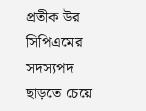প্রতীক উর সিপিএমের সদস্যপদ ছাড়তে চেয়ে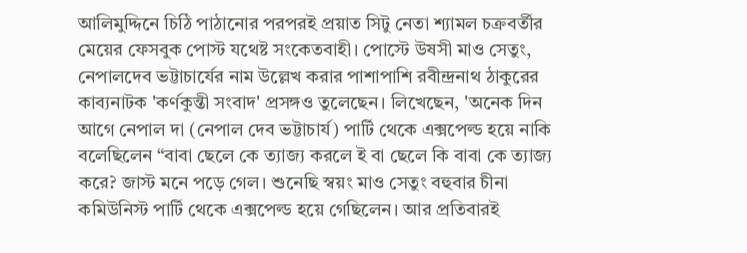আলিমুদ্দিনে চিঠি পাঠানোর পরপরই প্রয়াত সিটু নেতা শ্যামল চক্রবর্তীর মেয়ের ফেসবুক পোস্ট যথেষ্ট সংকেতবাহী। পোস্টে উষসী মাও সেতুং, নেপালদেব ভট্টাচার্যের নাম উল্লেখ করার পাশাপাশি রবীন্দ্রনাথ ঠাকুরের কাব্যনাটক 'কর্ণকুন্তী সংবাদ' প্রসঙ্গও তুলেছেন। লিখেছেন, 'অনেক দিন আগে নেপাল দা (নেপাল দেব ভট্টাচার্য) পার্টি থেকে এক্সপেল্ড হয়ে নাকি বলেছিলেন “বাবা ছেলে কে ত্যাজ্য করলে ই বা ছেলে কি বাবা কে ত্যাজ্য করে? জাস্ট মনে পড়ে গেল। শুনেছি স্বয়ং মাও সেতুং বহুবার চীনা কমিউনিস্ট পার্টি থেকে এক্সপেল্ড হয়ে গেছিলেন। আর প্রতিবারই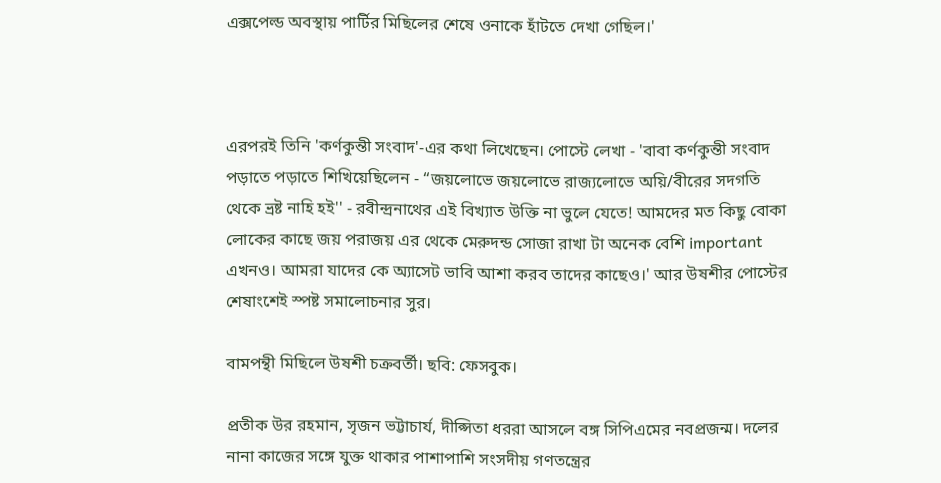এক্সপেল্ড অবস্থায় পার্টির মিছিলের শেষে ওনাকে হাঁটতে দেখা গেছিল।'



এরপরই তিনি 'কর্ণকুন্তী সংবাদ'-এর কথা লিখেছেন। পোস্টে লেখা - 'বাবা কর্ণকুন্তী সংবাদ পড়াতে পড়াতে শিখিয়েছিলেন - “জয়লোভে জয়লোভে রাজ্যলোভে অয়ি/বীরের সদগতি থেকে ভ্রষ্ট নাহি হই'' - রবীন্দ্রনাথের এই বিখ্যাত উক্তি না ভুলে যেতে! আমদের মত কিছু বোকা লোকের কাছে জয় পরাজয় এর থেকে মেরুদন্ড সোজা রাখা টা অনেক বেশি important এখনও। আমরা যাদের কে অ্যাসেট ভাবি আশা করব তাদের কাছেও।' আর উষশীর পোস্টের শেষাংশেই স্পষ্ট সমালোচনার সুর।

বামপন্থী মিছিলে উষশী চক্রবর্তী। ছবি: ফেসবুক।

প্রতীক উর রহমান, সৃজন ভট্টাচার্য, দীপ্সিতা ধররা আসলে বঙ্গ সিপিএমের নবপ্রজন্ম। দলের নানা কাজের সঙ্গে যুক্ত থাকার পাশাপাশি সংসদীয় গণতন্ত্রের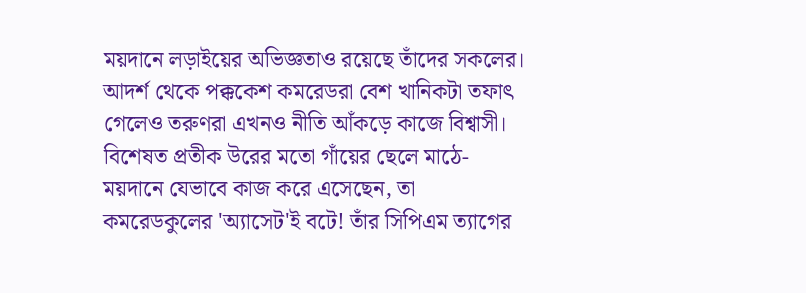ময়দানে লড়াইয়ের অভিজ্ঞতাও রয়েছে তাঁদের সকলের। আদর্শ থেকে পক্ককেশ কমরেডরা বেশ খানিকটা তফাৎ গেলেও তরুণরা এখনও নীতি আঁকড়ে কাজে বিশ্বাসী। বিশেষত প্রতীক উরের মতো গাঁয়ের ছেলে মাঠে-ময়দানে যেভাবে কাজ করে এসেছেন, তা কমরেডকুলের 'অ্যাসেট'ই বটে! তাঁর সিপিএম ত্যাগের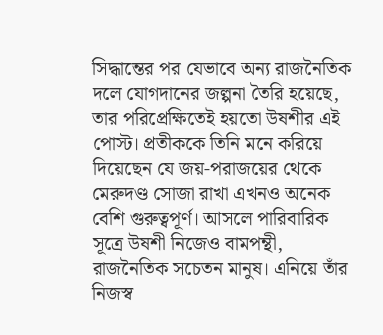সিদ্ধান্তের পর যেভাবে অন্য রাজনৈতিক দলে যোগদানের জল্পনা তৈরি হয়েছে, তার পরিপ্রেক্ষিতেই হয়তো উষশীর এই পোস্ট। প্রতীককে তিনি মনে করিয়ে দিয়েছেন যে জয়-পরাজয়ের থেকে মেরুদণ্ড সোজা রাখা এখনও অনেক বেশি গুরুত্বপূর্ণ। আসলে পারিবারিক সূত্রে উষশী নিজেও বামপন্থী, রাজনৈতিক সচেতন মানুষ। এনিয়ে তাঁর নিজস্ব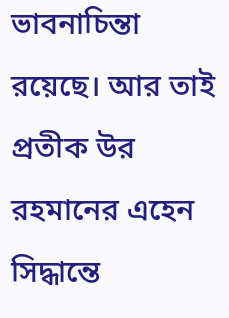ভাবনাচিন্তা রয়েছে। আর তাই প্রতীক উর রহমানের এহেন সিদ্ধান্তে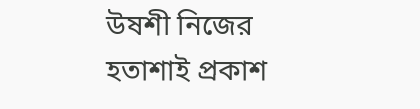উষশী নিজের হতাশাই প্রকাশ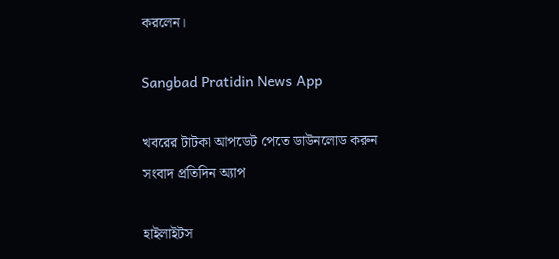করলেন।

Sangbad Pratidin News App

খবরের টাটকা আপডেট পেতে ডাউনলোড করুন সংবাদ প্রতিদিন অ্যাপ

হাইলাইটস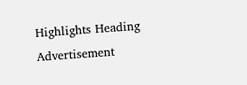Highlights Heading
Advertisement